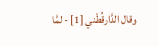وقال الدَّارقُطْني [1] - لمَّا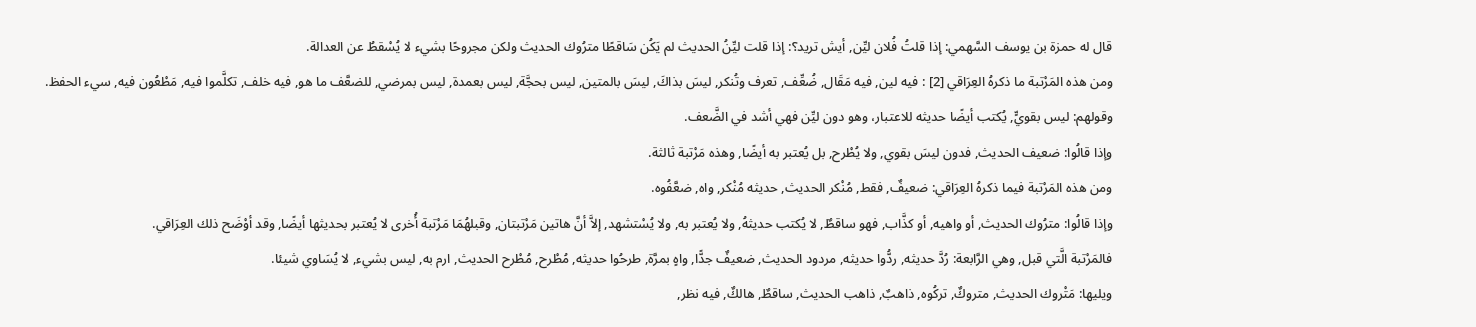قال له حمزة بن يوسف السَّهمي: إذا قلتُ فُلان ليِّن, أيش تريد؟: إذا قلت ليِّنُ الحديث لم يَكُن سَاقطًا مترُوك الحديث ولكن مجروحًا بشيء لا يُسْقطُ عن العدالة.
ومن هذه المَرْتبة ما ذكرهُ العِرَاقي [2] : فيه لين, فيه مَقَال, ضُعِّف, تعرف وتُنكر, ليسَ بذاكَ, ليسَ بالمتين, ليس بحجَّة, ليس بعمدة, ليس بمرضي, للضعَّف ما هو, فيه خلف, تكلَّموا فيه, مَطْعُون فيه, سيء الحفظ.
وقولهم: ليس بقويٍّ, يُكتب أيضًا حديثه للاعتبار، وهو دون ليِّن فهي أشد في الضَّعف.
وإذا قالُوا: ضعيف الحديث, فدون ليسَ بقوي, ولا يُطْرح, بل يُعتبر به أيضًا, وهذه مَرْتبة ثالثة.
ومن هذه المَرْتبة فيما ذكرهُ العِرَاقي: ضعيفٌ, فقط, مُنْكر الحديث, حديثه مُنْكر, واه, ضعَّفُوه.
وإذا قالُوا: مترُوك الحديث, أو واهيه, أو كذَّاب, فهو ساقطٌ, لا يُكتب حديثهُ, ولا يُعتبر به, ولا يُسْتشهد, إلاَّ أنَّ هاتين مَرْتبتان, وقبلهُمَا مَرْتبة أُخرى لا يُعتبر بحديثها أيضًا, وقد أوْضَح ذلك العِرَاقي.
فالمَرْتبة الَّتي قبل, وهي الرَّابعة: رُدَّ حديثه, ردُّوا حديثه, مردود الحديث, ضعيفٌ جدًّا, واهٍ بمرَّة, طرحُوا حديثه, مُطْرح, مُطْرح الحديث, ارم به, ليس بشيء, لا يُسَاوي شيئا.
ويليها: مَتْروك الحديث, متروكٌ, تركُوه, ذاهبٌ, ذاهب الحديث, ساقطٌ, هالكٌ, فيه نظر,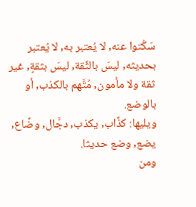سَكُتوا عنه, لا يُعتبر به, لا يُعتبر بحديثه, ليسَ بالثِّقة, ليسَ بثقةٍ, غير ثقة ولا مأمون, مُتَّهم بالكذب, أو بالوضع.
ويليها: كذَّاب, يكذب, دجَّال, وضَّاع, يضع, وضع حديثا.
ومن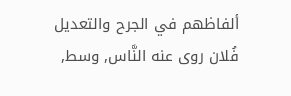ألفاظهم في الجرح والتعديل فُلان روى عنه النَّاس, وسط,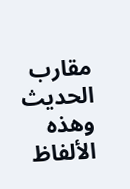مقارب الحديث وهذه الألفاظ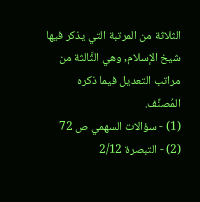الثلاثة من المرتبة التي يذكر فيها شيخ الإسلام, وهي الثَّالثة من مراتب التعديل فيما ذكره المُصنِّف.
(1) - سؤالات السهمي ص 72
(2) - التبصرة 2/12